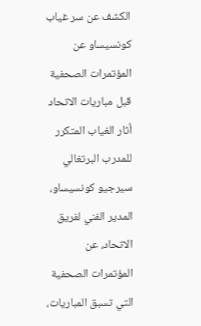الكشف عن سر غياب كونسيساو عن المؤتمرات الصحفية قبل مباريات الاتحاد
أثار الغياب المتكرر للمدرب البرتغالي سيرجيو كونسيساو، المدير الفني لفريق الاتحاد، عن المؤتمرات الصحفية التي تسبق المباريات،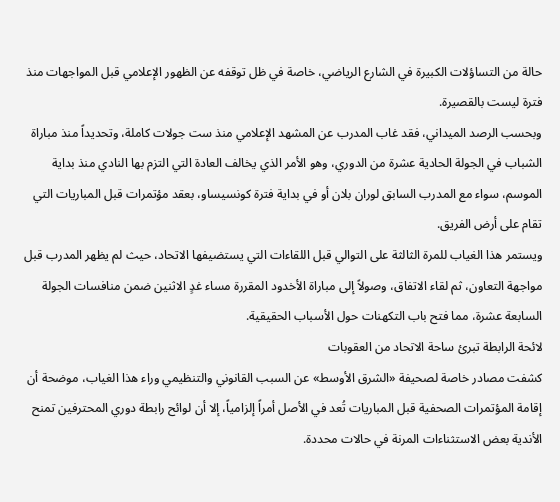حالة من التساؤلات الكبيرة في الشارع الرياضي، خاصة في ظل توقفه عن الظهور الإعلامي قبل المواجهات منذ فترة ليست بالقصيرة.
وبحسب الرصد الميداني، فقد غاب المدرب عن المشهد الإعلامي منذ ست جولات كاملة، وتحديداً منذ مباراة الشباب في الجولة الحادية عشرة من الدوري، وهو الأمر الذي يخالف العادة التي التزم بها النادي منذ بداية الموسم، سواء مع المدرب السابق لوران بلان أو في بداية فترة كونسيساو، بعقد مؤتمرات قبل المباريات التي تقام على أرض الفريق.
ويستمر هذا الغياب للمرة الثالثة على التوالي قبل اللقاءات التي يستضيفها الاتحاد، حيث لم يظهر المدرب قبل مواجهة التعاون، ثم لقاء الاتفاق، وصولاً إلى مباراة الأخدود المقررة مساء غدٍ الاثنين ضمن منافسات الجولة السابعة عشرة، مما فتح باب التكهنات حول الأسباب الحقيقية.
لائحة الرابطة تبرئ ساحة الاتحاد من العقوبات
كشفت مصادر خاصة لصحيفة «الشرق الأوسط» عن السبب القانوني والتنظيمي وراء هذا الغياب، موضحة أن إقامة المؤتمرات الصحفية قبل المباريات تُعد في الأصل أمراً إلزامياً، إلا أن لوائح رابطة دوري المحترفين تمنح الأندية بعض الاستثناءات المرنة في حالات محددة.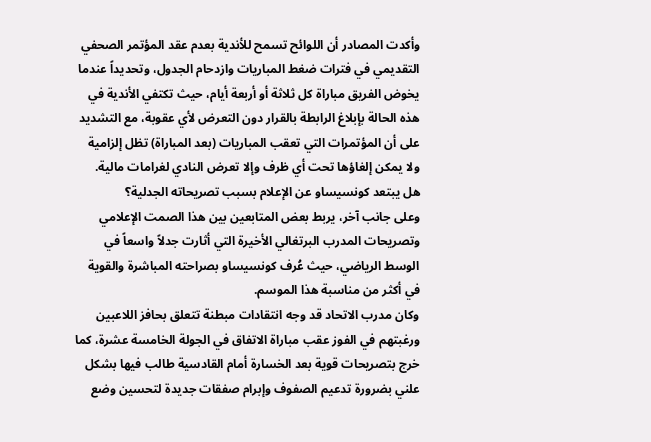وأكدت المصادر أن اللوائح تسمح للأندية بعدم عقد المؤتمر الصحفي التقديمي في فترات ضغط المباريات وازدحام الجدول، وتحديداً عندما يخوض الفريق مباراة كل ثلاثة أو أربعة أيام، حيث تكتفي الأندية في هذه الحالة بإبلاغ الرابطة بالقرار دون التعرض لأي عقوبة، مع التشديد على أن المؤتمرات التي تعقب المباريات (بعد المباراة) تظل إلزامية ولا يمكن إلغاؤها تحت أي ظرف وإلا تعرض النادي لغرامات مالية.
هل يبتعد كونسيساو عن الإعلام بسبب تصريحاته الجدلية؟
وعلى جانب آخر، يربط بعض المتابعين بين هذا الصمت الإعلامي وتصريحات المدرب البرتغالي الأخيرة التي أثارت جدلاً واسعاً في الوسط الرياضي، حيث عُرف كونسيساو بصراحته المباشرة والقوية في أكثر من مناسبة هذا الموسم.
وكان مدرب الاتحاد قد وجه انتقادات مبطنة تتعلق بحافز اللاعبين ورغبتهم في الفوز عقب مباراة الاتفاق في الجولة الخامسة عشرة، كما خرج بتصريحات قوية بعد الخسارة أمام القادسية طالب فيها بشكل علني بضرورة تدعيم الصفوف وإبرام صفقات جديدة لتحسين وضع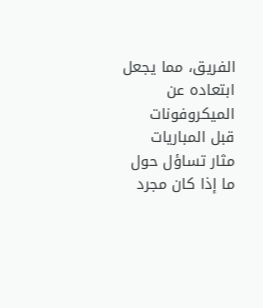الفريق، مما يجعل ابتعاده عن الميكروفونات قبل المباريات مثار تساؤل حول ما إذا كان مجرد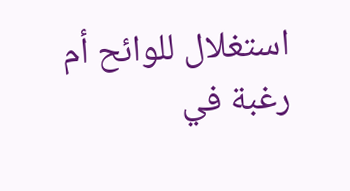استغلال للوائح أم رغبة في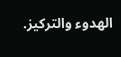الهدوء والتركيز.